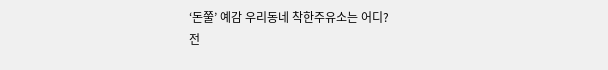‘돈쭐’ 예감 우리동네 착한주유소는 어디?
전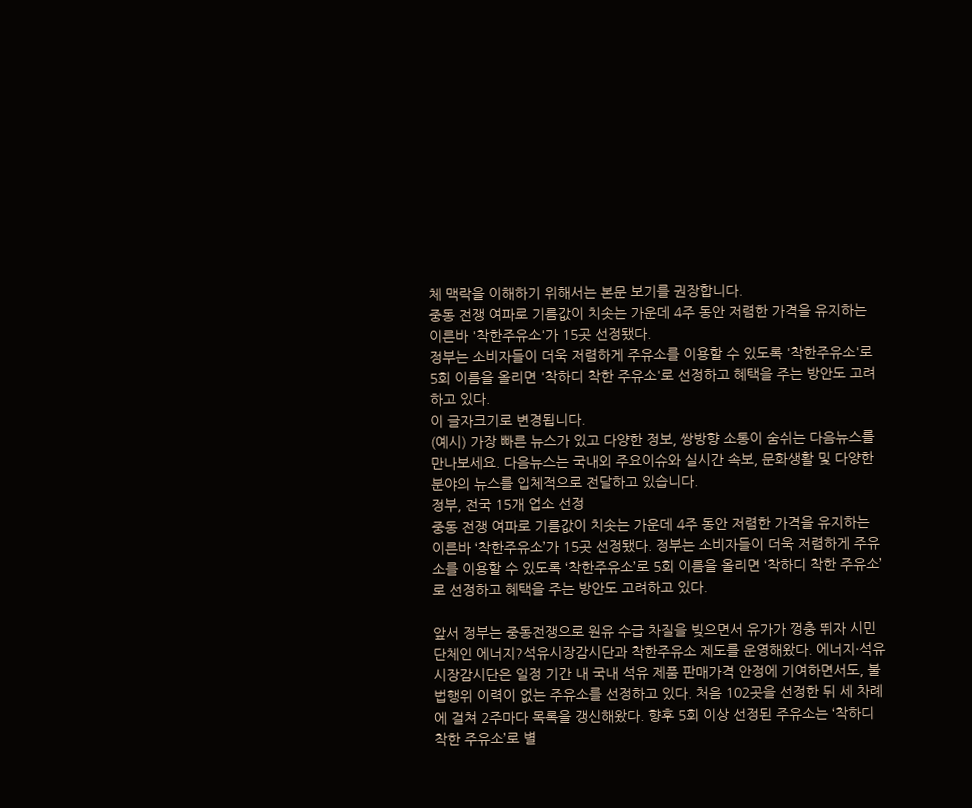체 맥락을 이해하기 위해서는 본문 보기를 권장합니다.
중동 전쟁 여파로 기름값이 치솟는 가운데 4주 동안 저렴한 가격을 유지하는 이른바 '착한주유소'가 15곳 선정됐다.
정부는 소비자들이 더욱 저렴하게 주유소를 이용할 수 있도록 '착한주유소'로 5회 이름을 올리면 '착하디 착한 주유소'로 선정하고 혜택을 주는 방안도 고려하고 있다.
이 글자크기로 변경됩니다.
(예시) 가장 빠른 뉴스가 있고 다양한 정보, 쌍방향 소통이 숨쉬는 다음뉴스를 만나보세요. 다음뉴스는 국내외 주요이슈와 실시간 속보, 문화생활 및 다양한 분야의 뉴스를 입체적으로 전달하고 있습니다.
정부, 전국 15개 업소 선정
중동 전쟁 여파로 기름값이 치솟는 가운데 4주 동안 저렴한 가격을 유지하는 이른바 ‘착한주유소’가 15곳 선정됐다. 정부는 소비자들이 더욱 저렴하게 주유소를 이용할 수 있도록 ‘착한주유소’로 5회 이름을 올리면 ‘착하디 착한 주유소’로 선정하고 혜택을 주는 방안도 고려하고 있다.

앞서 정부는 중동전쟁으로 원유 수급 차질을 빚으면서 유가가 껑충 뛰자 시민단체인 에너지?석유시장감시단과 착한주유소 제도를 운영해왔다. 에너지·석유시장감시단은 일정 기간 내 국내 석유 제품 판매가격 안정에 기여하면서도, 불법행위 이력이 없는 주유소를 선정하고 있다. 처음 102곳을 선정한 뒤 세 차례에 걸쳐 2주마다 목록을 갱신해왔다. 향후 5회 이상 선정된 주유소는 ‘착하디 착한 주유소’로 별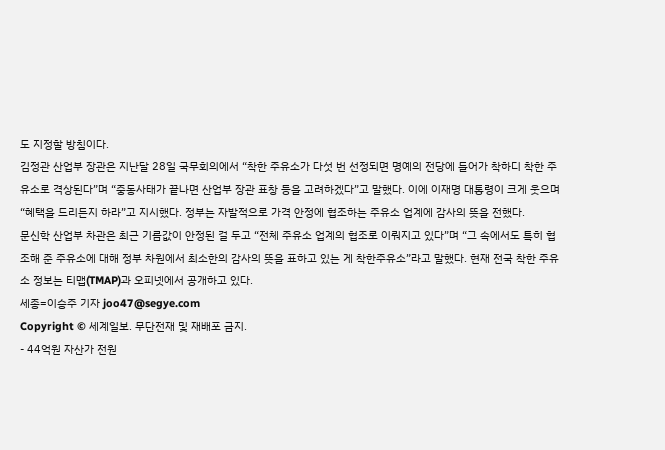도 지정할 방침이다.
김정관 산업부 장관은 지난달 28일 국무회의에서 “착한 주유소가 다섯 번 선정되면 명예의 전당에 들어가 착하디 착한 주유소로 격상된다”며 “중동사태가 끝나면 산업부 장관 표창 등을 고려하겠다”고 말했다. 이에 이재명 대통령이 크게 웃으며 “혜택을 드리든지 하라”고 지시했다. 정부는 자발적으로 가격 안정에 협조하는 주유소 업계에 감사의 뜻을 전했다.
문신학 산업부 차관은 최근 기름값이 안정된 걸 두고 “전체 주유소 업계의 협조로 이뤄지고 있다”며 “그 속에서도 특히 협조해 준 주유소에 대해 정부 차원에서 최소한의 감사의 뜻을 표하고 있는 게 착한주유소”라고 말했다. 현재 전국 착한 주유소 정보는 티맵(TMAP)과 오피넷에서 공개하고 있다.
세종=이승주 기자 joo47@segye.com
Copyright © 세계일보. 무단전재 및 재배포 금지.
- 44억원 자산가 전원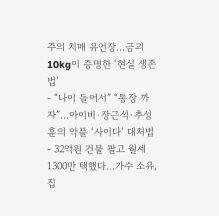주의 치매 유언장…금괴 10kg이 증명한 ‘현실 생존법’
- “나이 들어서” “통장 까자”…아이비·장근석·추성훈의 악플 ‘사이다’ 대처법
- 32억원 건물 팔고 월세 1300만 택했다…가수 소유, 집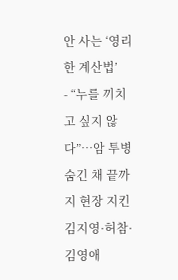안 사는 ‘영리한 계산법’
- “누를 끼치고 싶지 않다”…암 투병 숨긴 채 끝까지 현장 지킨 김지영·허참·김영애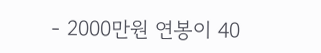- 2000만원 연봉이 40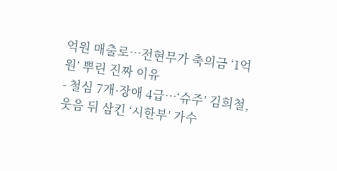억원 매출로…전현무가 축의금 ‘1억원’ 뿌린 진짜 이유
- 철심 7개·장애 4급…‘슈주’ 김희철, 웃음 뒤 삼킨 ‘시한부’ 가수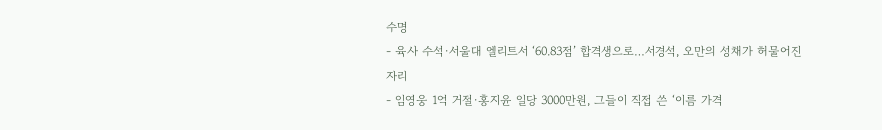수명
- 육사 수석·서울대 엘리트서 ‘60.83점’ 합격생으로…서경석, 오만의 성채가 허물어진 자리
- 임영웅 1억 거절·홍지윤 일당 3000만원, 그들이 직접 쓴 ‘이름 가격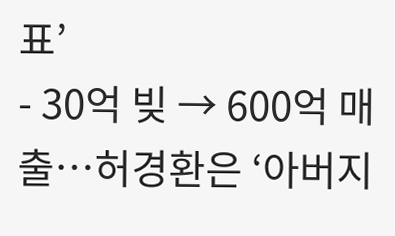표’
- 30억 빚 → 600억 매출…허경환은 ‘아버지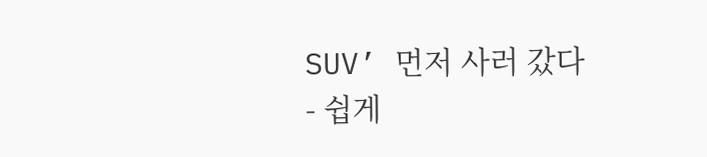SUV’ 먼저 사러 갔다
- 쉽게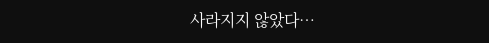사라지지 않았다…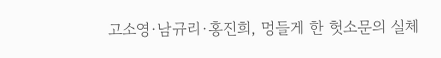고소영·남규리·홍진희, 멍들게 한 헛소문의 실체